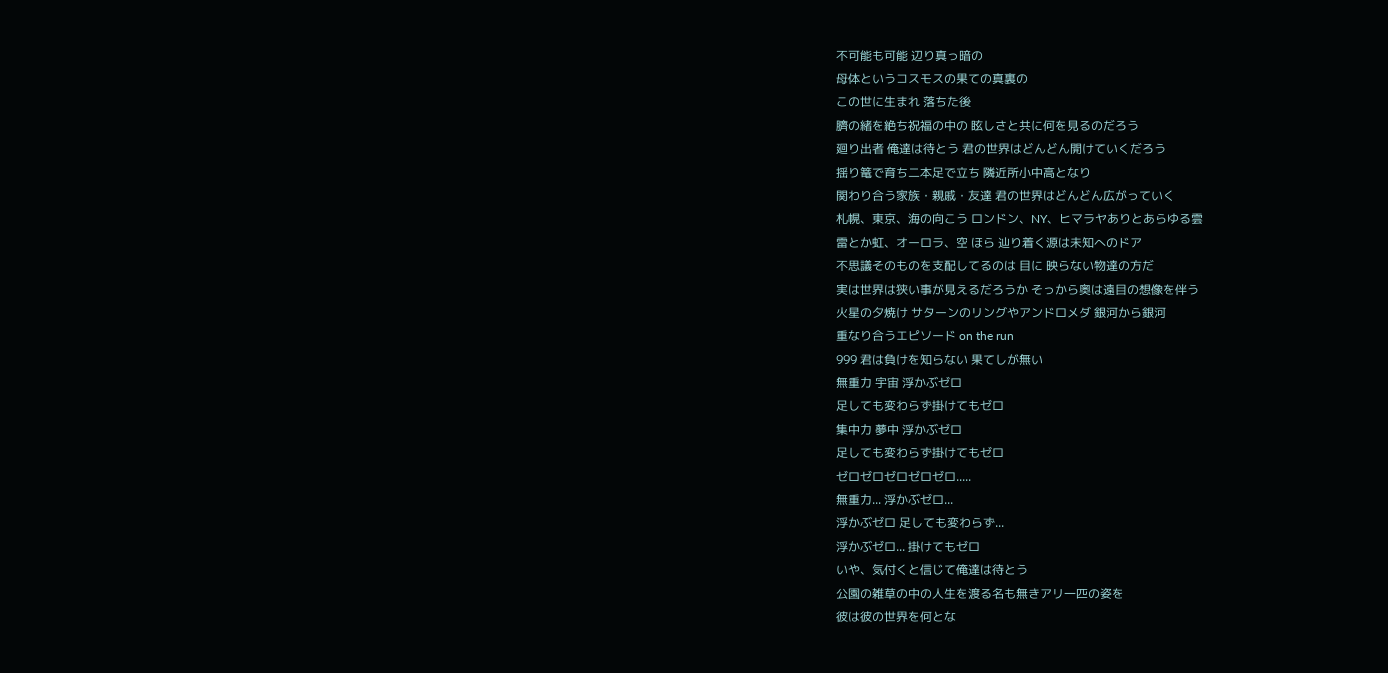不可能も可能 辺り真っ暗の
母体というコスモスの果ての真裏の
この世に生まれ 落ちた後
臍の緒を絶ち祝福の中の 眩しさと共に何を見るのだろう
廻り出者 俺達は待とう 君の世界はどんどん開けていくだろう
揺り篭で育ち二本足で立ち 隣近所小中高となり
関わり合う家族・親戚・友達 君の世界はどんどん広がっていく
札幌、東京、海の向こう ロンドン、NY、ヒマラヤありとあらゆる雲
雷とか虹、オーロラ、空 ほら 辿り着く源は未知へのドア
不思議そのものを支配してるのは 目に 映らない物達の方だ
実は世界は狭い事が見えるだろうか そっから奥は遠目の想像を伴う
火星の夕焼け サターンのリングやアンドロメダ 銀河から銀河
重なり合うエピソード on the run
999 君は負けを知らない 果てしが無い
無重力 宇宙 浮かぶゼロ
足しても変わらず掛けてもゼロ
集中力 夢中 浮かぶゼロ
足しても変わらず掛けてもゼロ
ゼロゼロゼロゼロゼロ.....
無重力... 浮かぶゼロ...
浮かぶゼロ 足しても変わらず...
浮かぶゼロ... 掛けてもゼロ
いや、気付くと信じて俺達は待とう
公園の雑草の中の人生を渡る名も無きアリ一匹の姿を
彼は彼の世界を何とな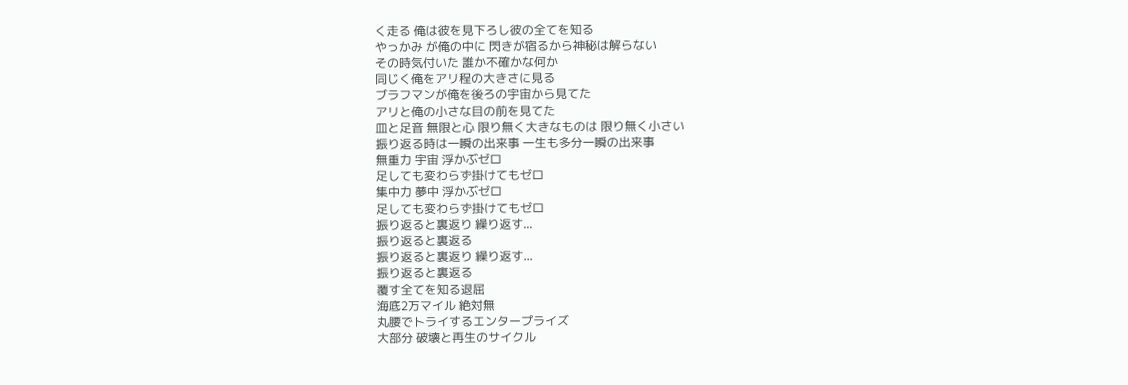く走る 俺は彼を見下ろし彼の全てを知る
やっかみ が俺の中に 閃きが宿るから神秘は解らない
その時気付いた 誰か不確かな何か
同じく俺をアリ程の大きさに見る
ブラフマンが俺を後ろの宇宙から見てた
アリと俺の小さな目の前を見てた
皿と足音 無限と心 限り無く大きなものは 限り無く小さい
振り返る時は一瞬の出来事 一生も多分一瞬の出来事
無重力 宇宙 浮かぶゼロ
足しても変わらず掛けてもゼロ
集中力 夢中 浮かぶゼロ
足しても変わらず掛けてもゼロ
振り返ると裏返り 繰り返す...
振り返ると裏返る
振り返ると裏返り 繰り返す...
振り返ると裏返る
覆す全てを知る退屈
海底2万マイル 絶対無
丸腰でトライするエンタープライズ
大部分 破壊と再生のサイクル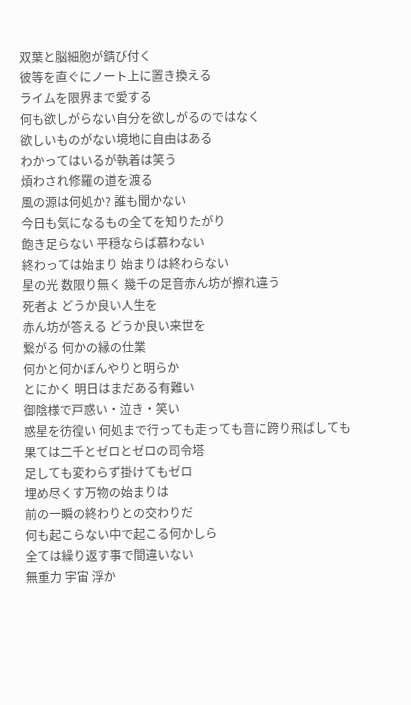双葉と脳細胞が錆び付く
彼等を直ぐにノート上に置き換える
ライムを限界まで愛する
何も欲しがらない自分を欲しがるのではなく
欲しいものがない境地に自由はある
わかってはいるが執着は笑う
煩わされ修羅の道を渡る
風の源は何処か? 誰も聞かない
今日も気になるもの全てを知りたがり
飽き足らない 平穏ならば慕わない
終わっては始まり 始まりは終わらない
星の光 数限り無く 幾千の足音赤ん坊が擦れ違う
死者よ どうか良い人生を
赤ん坊が答える どうか良い来世を
繋がる 何かの縁の仕業
何かと何かぼんやりと明らか
とにかく 明日はまだある有難い
御陰様で戸惑い・泣き・笑い
惑星を彷徨い 何処まで行っても走っても音に跨り飛ばしても
果ては二千とゼロとゼロの司令塔
足しても変わらず掛けてもゼロ
埋め尽くす万物の始まりは
前の一瞬の終わりとの交わりだ
何も起こらない中で起こる何かしら
全ては繰り返す事で間違いない
無重力 宇宙 浮か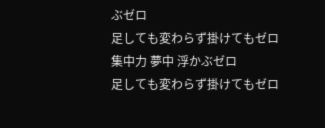ぶゼロ
足しても変わらず掛けてもゼロ
集中力 夢中 浮かぶゼロ
足しても変わらず掛けてもゼロ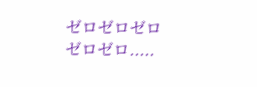ゼロゼロゼロゼロゼロ.....